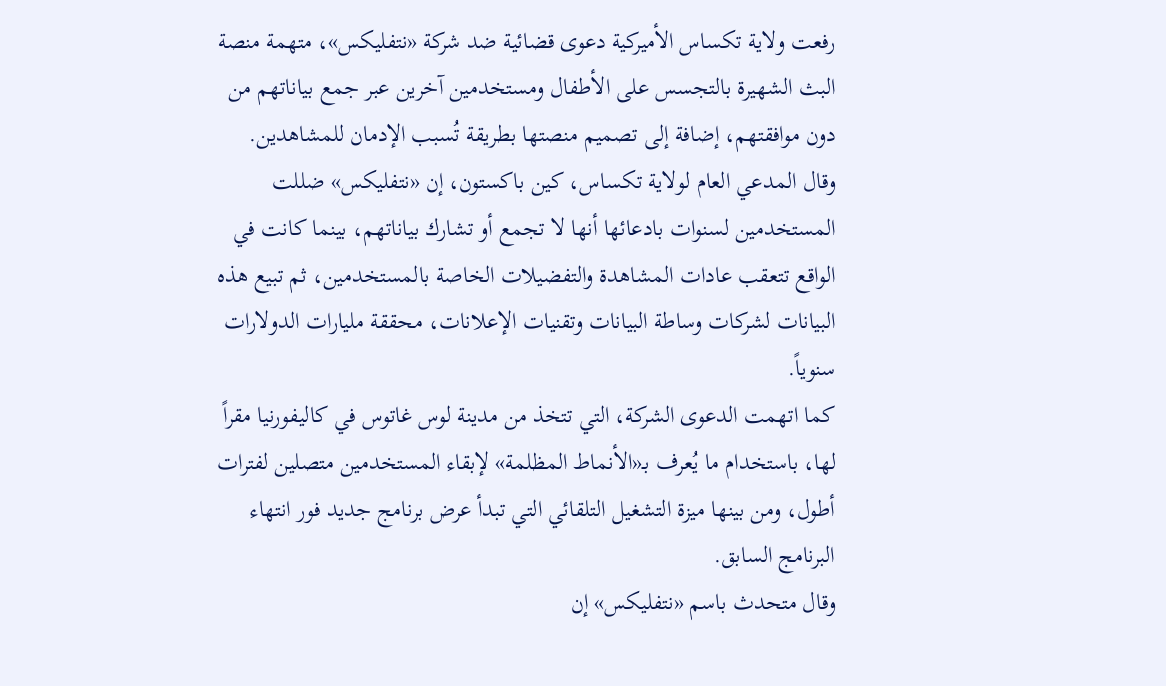رفعت ولاية تكساس الأميركية دعوى قضائية ضد شركة «نتفليكس»، متهمة منصة البث الشهيرة بالتجسس على الأطفال ومستخدمين آخرين عبر جمع بياناتهم من دون موافقتهم، إضافة إلى تصميم منصتها بطريقة تُسبب الإدمان للمشاهدين.
وقال المدعي العام لولاية تكساس، كين باكستون، إن «نتفليكس» ضللت المستخدمين لسنوات بادعائها أنها لا تجمع أو تشارك بياناتهم، بينما كانت في الواقع تتعقب عادات المشاهدة والتفضيلات الخاصة بالمستخدمين، ثم تبيع هذه البيانات لشركات وساطة البيانات وتقنيات الإعلانات، محققة مليارات الدولارات سنوياً.
كما اتهمت الدعوى الشركة، التي تتخذ من مدينة لوس غاتوس في كاليفورنيا مقراً لها، باستخدام ما يُعرف بـ«الأنماط المظلمة» لإبقاء المستخدمين متصلين لفترات أطول، ومن بينها ميزة التشغيل التلقائي التي تبدأ عرض برنامج جديد فور انتهاء البرنامج السابق.
وقال متحدث باسم «نتفليكس» إن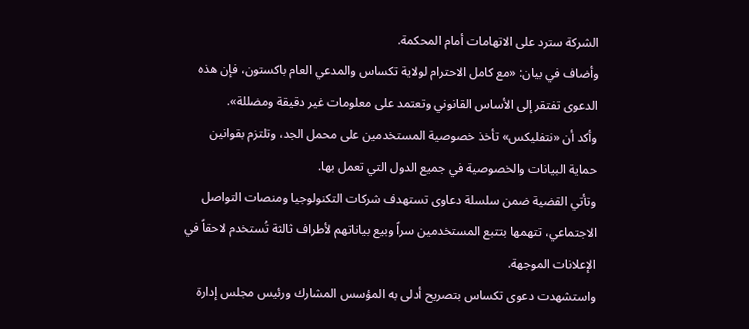الشركة سترد على الاتهامات أمام المحكمة.
وأضاف في بيان: «مع كامل الاحترام لولاية تكساس والمدعي العام باكستون، فإن هذه الدعوى تفتقر إلى الأساس القانوني وتعتمد على معلومات غير دقيقة ومضللة».
وأكد أن «نتفليكس» تأخذ خصوصية المستخدمين على محمل الجد، وتلتزم بقوانين حماية البيانات والخصوصية في جميع الدول التي تعمل بها.
وتأتي القضية ضمن سلسلة دعاوى تستهدف شركات التكنولوجيا ومنصات التواصل الاجتماعي، تتهمها بتتبع المستخدمين سراً وبيع بياناتهم لأطراف ثالثة تُستخدم لاحقاً في الإعلانات الموجهة.
واستشهدت دعوى تكساس بتصريح أدلى به المؤسس المشارك ورئيس مجلس إدارة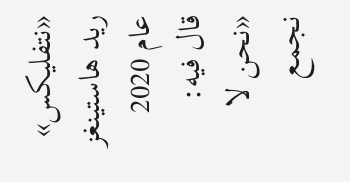«نتفليكس» ريد هاستينغز عام 2020 قال فيه: «نحن لا نجمع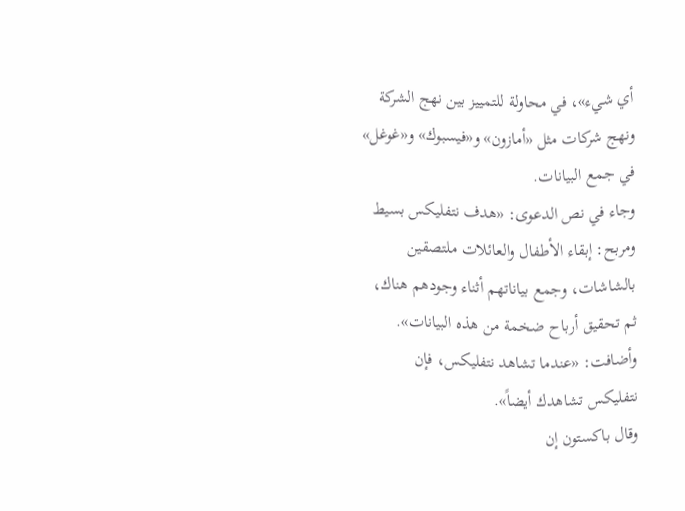أي شيء»، في محاولة للتمييز بين نهج الشركة ونهج شركات مثل «أمازون» و«فيسبوك» و«غوغل» في جمع البيانات.
وجاء في نص الدعوى: «هدف نتفليكس بسيط ومربح: إبقاء الأطفال والعائلات ملتصقين بالشاشات، وجمع بياناتهم أثناء وجودهم هناك، ثم تحقيق أرباح ضخمة من هذه البيانات».
وأضافت: «عندما تشاهد نتفليكس، فإن نتفليكس تشاهدك أيضاً».
وقال باكستون إن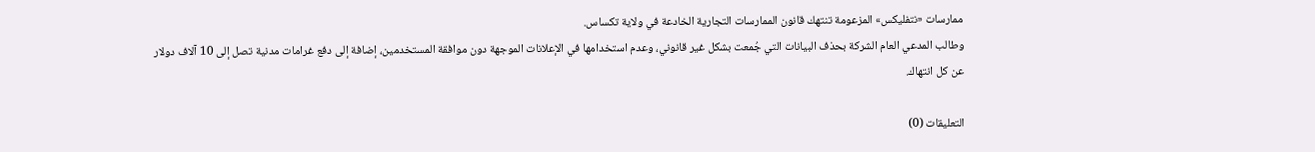ممارسات «نتفليكس» المزعومة تنتهك قانون الممارسات التجارية الخادعة في ولاية تكساس.
وطالب المدعي العام الشركة بحذف البيانات التي جُمعت بشكل غير قانوني، وعدم استخدامها في الإعلانات الموجهة دون موافقة المستخدمين، إضافة إلى دفع غرامات مدنية تصل إلى 10 آلاف دولار عن كل انتهاك.

التعليقات (0)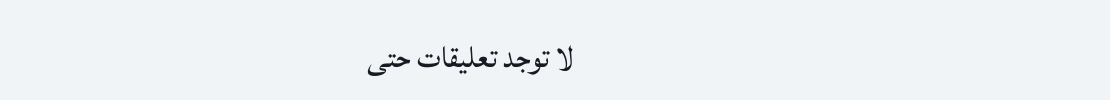لا توجد تعليقات حتى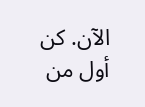الآن. كن أول من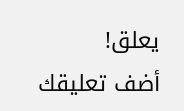يعلق!
أضف تعليقك